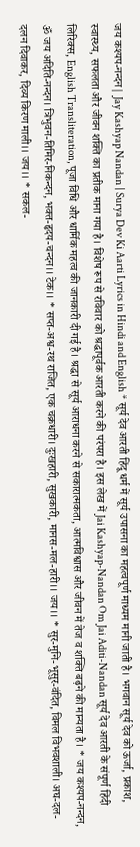जय कश्यप-नन्दन| Jay Kashyap Nandan | Surya Dev Ki Aarti Lyrics in Hindi and English * सूर्य देव आरती हिंदू धर्म में सूर्य उपासना का महत्वपूर्ण माध्यम मानी जाती है। भगवान सूर्य देव को ऊर्जा, प्रकाश, स्वास्थ्य, सफलता और जीवन शक्ति का प्रतीक माना गया है। विशेष रूप से रविवार को श्रद्धापूर्वक आरती करने की परंपरा है। इस लेख में Jai Kashyap-Nandan Om Jai Aditi-Nandan सूर्य देव आरती के संपूर्ण हिंदी लिरिक्स, English Transliteration, पूजा विधि और धार्मिक महत्व की जानकारी दी गई है। श्रद्धा से सूर्य आराधना करने से सकारात्मकता, आत्मविश्वास और जीवन में तेज व शक्ति बढ़ने की मान्यता है। * जय कश्यप-नन्दन, ॐ जय अदिति-नन्दन। त्रिभुवन-तिमिर-निकन्दन, भक्त-हृदय-चन्दन।। टेक।। * सप्त-अश्व-रथ राजित, एक चक्रधारी। दुःखहारी, सुखकारी, मानस-मल-हारी।। जय।। * सुर-मुनि-भूसुर-वंदित, विमल विभवशाली। अघ-दल-दलन दिवाकर, दिव्य किरण माली।। जय।। * सकल-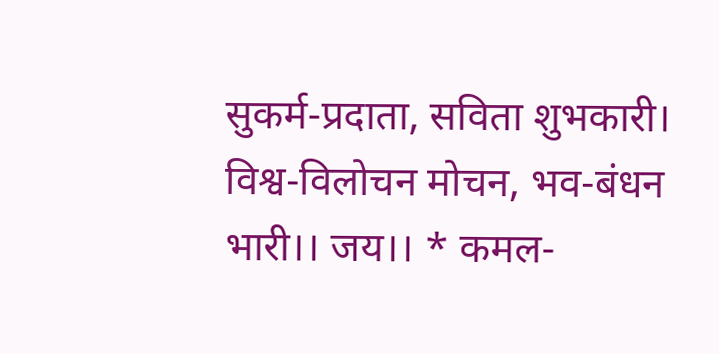सुकर्म-प्रदाता, सविता शुभकारी। विश्व-विलोचन मोचन, भव-बंधन भारी।। जय।। * कमल-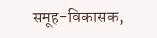समूह-विकासक,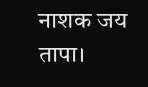नाशक जय तापा।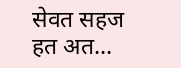सेवत सहज हत अत...